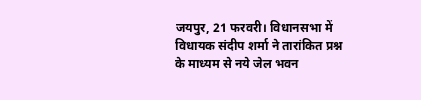जयपुर, 21 फरवरी। विधानसभा में विधायक संदीप शर्मा ने तारांकित प्रश्न के माध्यम से नये जेल भवन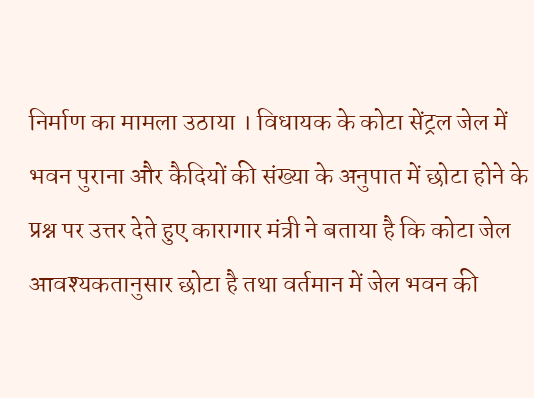निर्माण का मामला उठाया । विधायक के कोटा सेंट्रल जेल में भवन पुराना और कैदियों की संख्या के अनुपात में छोटा होने के प्रश्न पर उत्तर देते हुए कारागार मंत्री ने बताया है कि कोटा जेल आवश्यकतानुसार छोटा है तथा वर्तमान में जेल भवन की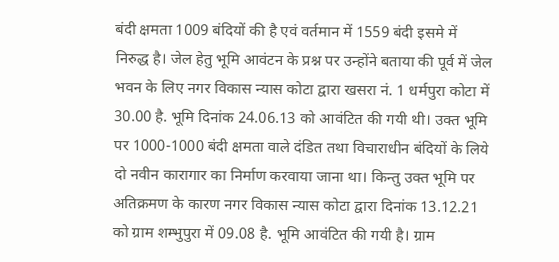बंदी क्षमता 1009 बंदियों की है एवं वर्तमान में 1559 बंदी इसमे में निरुद्ध है। जेल हेतु भूमि आवंटन के प्रश्न पर उन्होंने बताया की पूर्व में जेल भवन के लिए नगर विकास न्यास कोटा द्वारा खसरा नं. 1 धर्मपुरा कोटा में 30.00 है. भूमि दिनांक 24.06.13 को आवंटित की गयी थी। उक्त भूमि पर 1000-1000 बंदी क्षमता वाले दंडित तथा विचाराधीन बंदियों के लिये दो नवीन कारागार का निर्माण करवाया जाना था। किन्तु उक्त भूमि पर अतिक्रमण के कारण नगर विकास न्यास कोटा द्वारा दिनांक 13.12.21 को ग्राम शम्भुपुरा में 09.08 है. भूमि आवंटित की गयी है। ग्राम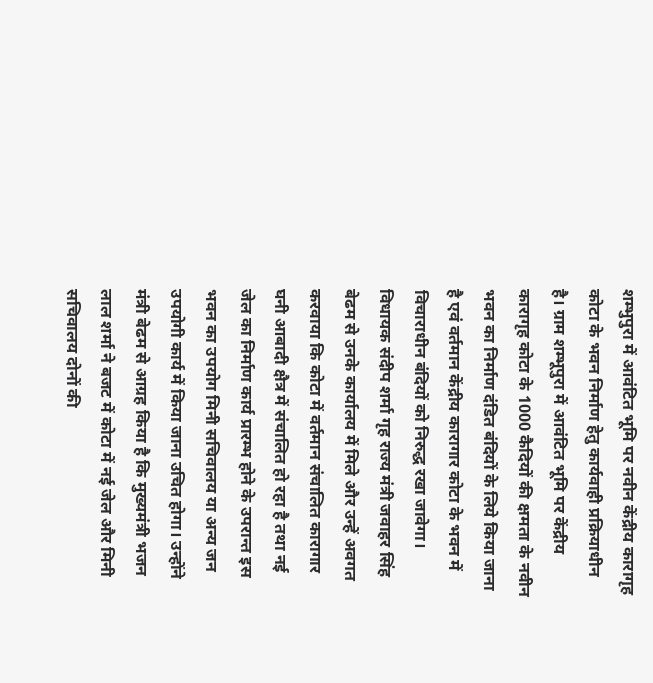शम्भुपुरा में आवंटित भूमि पर नवीन केंद्रीय कारागृह कोटा के भवन निर्माण हेतु कार्यवाही प्रक्रियाधीन है। ग्राम शम्भूपुरा में आवंटित भूमि पर केंद्रीय कारागृह कोटा के 1000 कैदियों की क्षमता के नवीन भवन का निर्माण दंडित बंदियों के लिये किया जाना है एवं वर्तमान केंद्रीय कारागार कोटा के भवन में विचाराधीन बंदियों को निरुद्ध रखा जावेगा।
विधायक संदीप शर्मा गृह राज्य मंत्री जवाहर सिंह बेढम से उनके कार्यालय में मिले और उन्हें अवगत करवाया कि कोटा में वर्तमान संचालित कारागार घनी आबादी क्षैत्र में संचालित हो रहा है तथा नई जेल का निर्माण कार्य प्रारम्भ होने के उपरान्त इस भवन का उपयोग मिनी सचिवालय या अन्य जन उपयोगी कार्य में किया जाना उचित होगा। उन्होंने मंत्री बेढम से आग्रह किया है कि मुख्यमंत्री भजन लाल शर्मा ने बजट में कोटा में नई जेल और मिनी सचिवालय दोनों की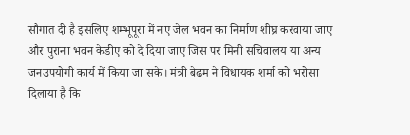सौगात दी है इसलिए शम्भूपूरा में नए जेल भवन का निर्माण शीघ्र करवाया जाए और पुराना भवन केडीए को दे दिया जाए जिस पर मिनी सचिवालय या अन्य जनउपयोगी कार्य में किया जा सके। मंत्री बेढम ने विधायक शर्मा को भरोसा दिलाया है कि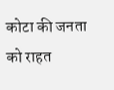कोटा की जनता को राहत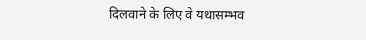दिलवाने के लिए वे यथासम्भव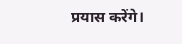प्रयास करेंगे।